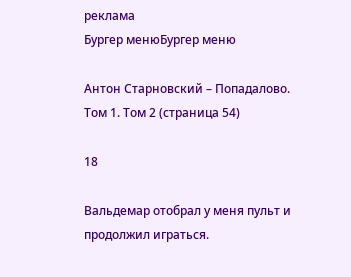реклама
Бургер менюБургер меню

Антон Старновский – Попадалово. Том 1. Том 2 (страница 54)

18

Вальдемар отобрал у меня пульт и продолжил играться.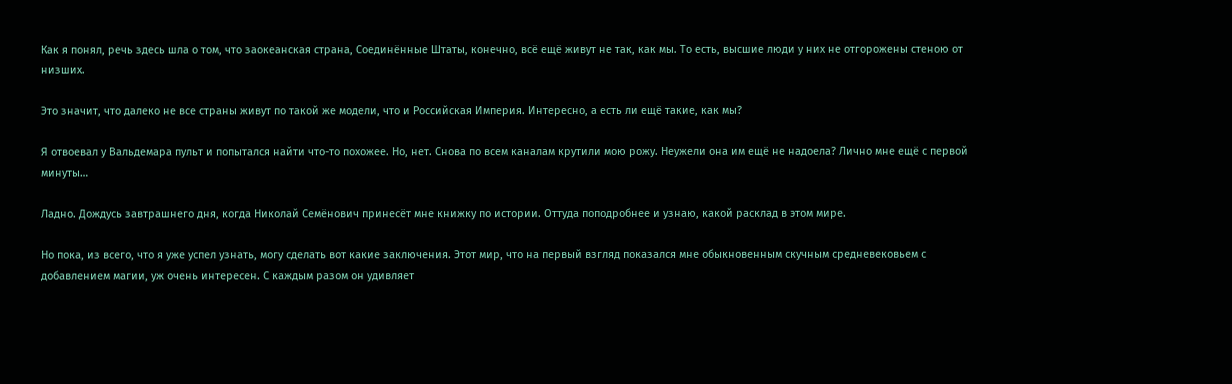Как я понял, речь здесь шла о том, что заокеанская страна, Соединённые Штаты, конечно, всё ещё живут не так, как мы. То есть, высшие люди у них не отгорожены стеною от низших.

Это значит, что далеко не все страны живут по такой же модели, что и Российская Империя. Интересно, а есть ли ещё такие, как мы?

Я отвоевал у Вальдемара пульт и попытался найти что-то похожее. Но, нет. Снова по всем каналам крутили мою рожу. Неужели она им ещё не надоела? Лично мне ещё с первой минуты…

Ладно. Дождусь завтрашнего дня, когда Николай Семёнович принесёт мне книжку по истории. Оттуда поподробнее и узнаю, какой расклад в этом мире.

Но пока, из всего, что я уже успел узнать, могу сделать вот какие заключения. Этот мир, что на первый взгляд показался мне обыкновенным скучным средневековьем с добавлением магии, уж очень интересен. С каждым разом он удивляет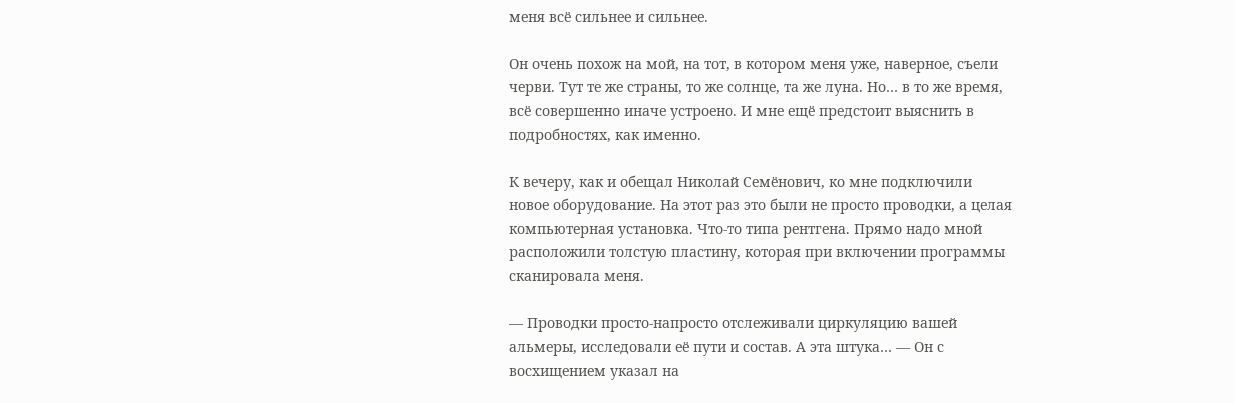меня всё сильнее и сильнее.

Он очень похож на мой, на тот, в котором меня уже, наверное, съели черви. Тут те же страны, то же солнце, та же луна. Но… в то же время, всё совершенно иначе устроено. И мне ещё предстоит выяснить в подробностях, как именно.

К вечеру, как и обещал Николай Семёнович, ко мне подключили новое оборудование. На этот раз это были не просто проводки, а целая компьютерная установка. Что-то типа рентгена. Прямо надо мной расположили толстую пластину, которая при включении программы сканировала меня.

— Проводки просто-напросто отслеживали циркуляцию вашей альмеры, исследовали её пути и состав. А эта штука… — Он с восхищением указал на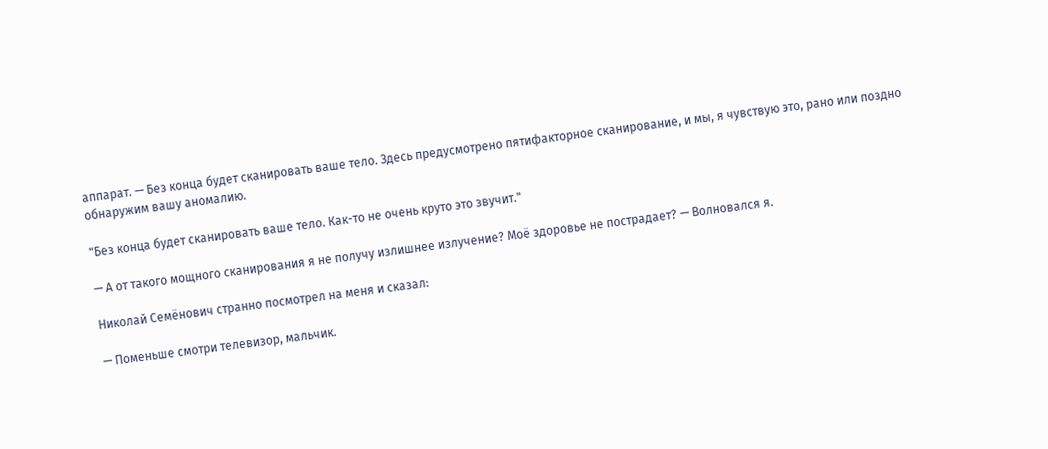аппарат. — Без конца будет сканировать ваше тело. Здесь предусмотрено пятифакторное сканирование, и мы, я чувствую это, рано или поздно обнаружим вашу аномалию.

"Без конца будет сканировать ваше тело. Как-то не очень круто это звучит."

— А от такого мощного сканирования я не получу излишнее излучение? Моё здоровье не пострадает? — Волновался я.

Николай Семёнович странно посмотрел на меня и сказал:

— Поменьше смотри телевизор, мальчик.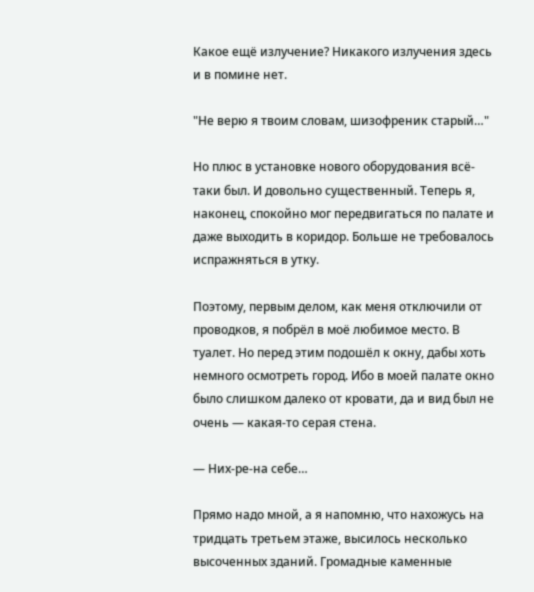Какое ещё излучение? Никакого излучения здесь и в помине нет.

"Не верю я твоим словам, шизофреник старый…"

Но плюс в установке нового оборудования всё-таки был. И довольно существенный. Теперь я, наконец, спокойно мог передвигаться по палате и даже выходить в коридор. Больше не требовалось испражняться в утку.

Поэтому, первым делом, как меня отключили от проводков, я побрёл в моё любимое место. В туалет. Но перед этим подошёл к окну, дабы хоть немного осмотреть город. Ибо в моей палате окно было слишком далеко от кровати, да и вид был не очень — какая-то серая стена.

— Них-ре-на себе…

Прямо надо мной, а я напомню, что нахожусь на тридцать третьем этаже, высилось несколько высоченных зданий. Громадные каменные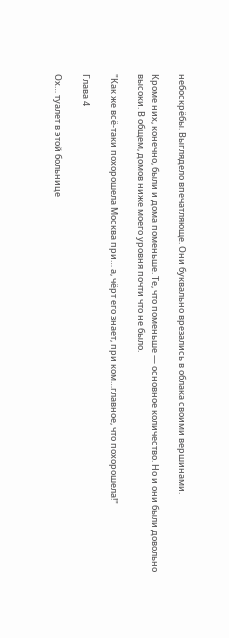небоскрёбы. Выглядело впечатляюще. Они буквально врезались в облака своими вершинами.

Кроме них, конечно, были и дома поменьше. Те, что поменьше — основное количество. Но и они были довольно высоки. В общем, домов ниже моего уровня почти что не было.

"Как же всё-таки похорошела Москва при… а, чёрт его знает, при ком…главное, что похорошела!"

Глава 4

Ох… туалет в этой больнице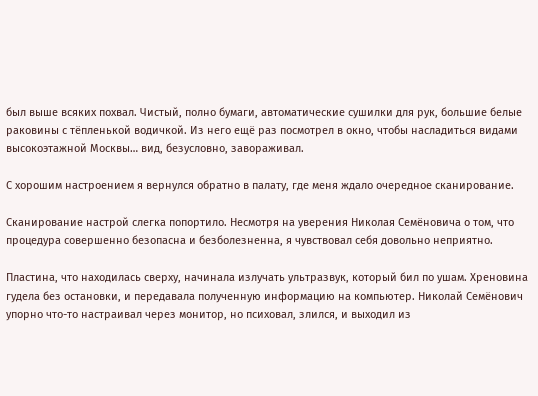был выше всяких похвал. Чистый, полно бумаги, автоматические сушилки для рук, большие белые раковины с тёпленькой водичкой. Из него ещё раз посмотрел в окно, чтобы насладиться видами высокоэтажной Москвы… вид, безусловно, завораживал.

С хорошим настроением я вернулся обратно в палату, где меня ждало очередное сканирование.

Сканирование настрой слегка попортило. Несмотря на уверения Николая Семёновича о том, что процедура совершенно безопасна и безболезненна, я чувствовал себя довольно неприятно.

Пластина, что находилась сверху, начинала излучать ультразвук, который бил по ушам. Хреновина гудела без остановки, и передавала полученную информацию на компьютер. Николай Семёнович упорно что-то настраивал через монитор, но психовал, злился, и выходил из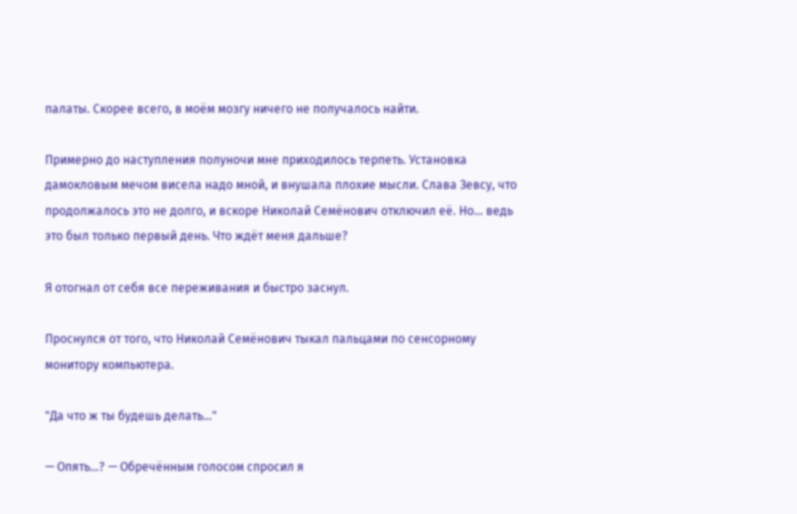палаты. Скорее всего, в моём мозгу ничего не получалось найти.

Примерно до наступления полуночи мне приходилось терпеть. Установка дамокловым мечом висела надо мной, и внушала плохие мысли. Слава Зевсу, что продолжалось это не долго, и вскоре Николай Семёнович отключил её. Но… ведь это был только первый день. Что ждёт меня дальше?

Я отогнал от себя все переживания и быстро заснул.

Проснулся от того, что Николай Семёнович тыкал пальцами по сенсорному монитору компьютера.

"Да что ж ты будешь делать…"

— Опять…? — Обречённым голосом спросил я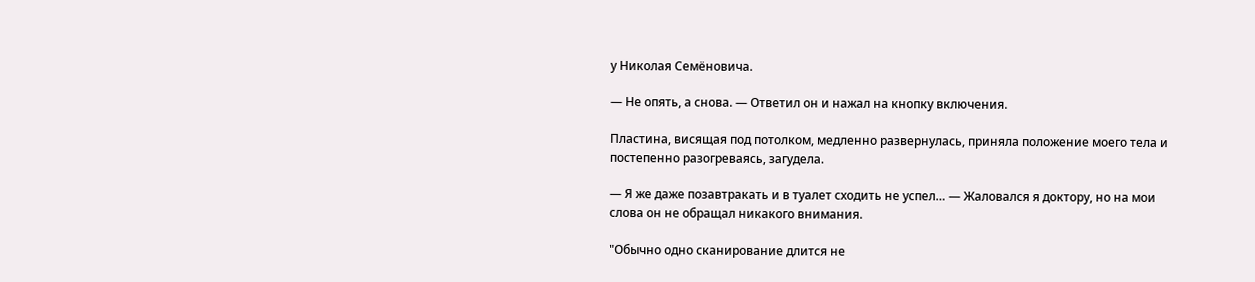у Николая Семёновича.

— Не опять, а снова. — Ответил он и нажал на кнопку включения.

Пластина, висящая под потолком, медленно развернулась, приняла положение моего тела и постепенно разогреваясь, загудела.

— Я же даже позавтракать и в туалет сходить не успел… — Жаловался я доктору, но на мои слова он не обращал никакого внимания.

"Обычно одно сканирование длится не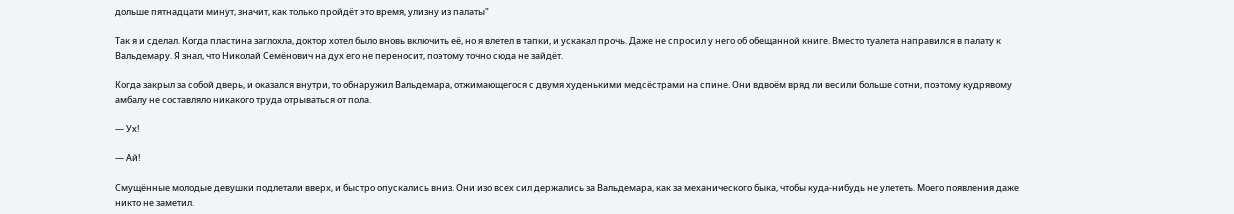дольше пятнадцати минут, значит, как только пройдёт это время, улизну из палаты"

Так я и сделал. Когда пластина заглохла, доктор хотел было вновь включить её, но я влетел в тапки, и ускакал прочь. Даже не спросил у него об обещанной книге. Вместо туалета направился в палату к Вальдемару. Я знал, что Николай Семёнович на дух его не переносит, поэтому точно сюда не зайдёт.

Когда закрыл за собой дверь, и оказался внутри, то обнаружил Вальдемара, отжимающегося с двумя худенькими медсёстрами на спине. Они вдвоём вряд ли весили больше сотни, поэтому кудрявому амбалу не составляло никакого труда отрываться от пола.

— Ух!

— Ай!

Смущённые молодые девушки подлетали вверх, и быстро опускались вниз. Они изо всех сил держались за Вальдемара, как за механического быка, чтобы куда-нибудь не улететь. Моего появления даже никто не заметил.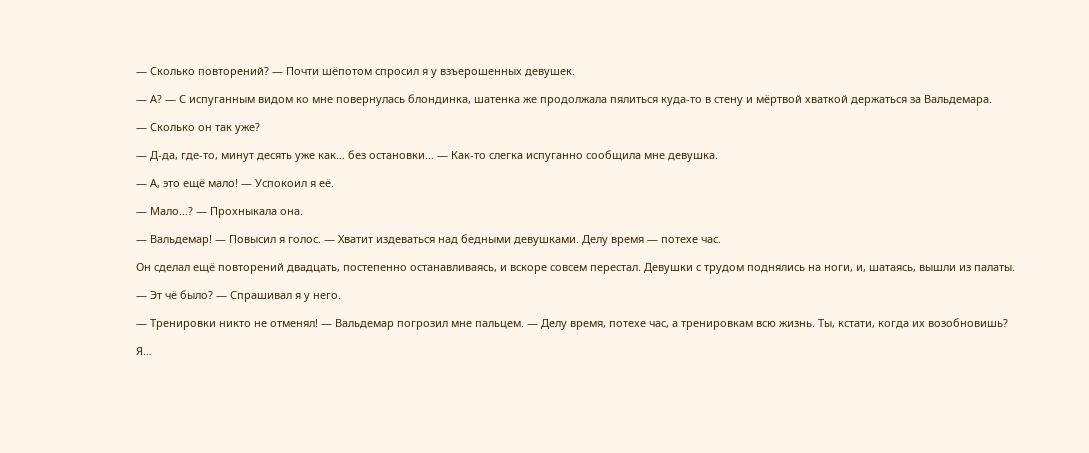— Сколько повторений? — Почти шёпотом спросил я у взъерошенных девушек.

— А? — С испуганным видом ко мне повернулась блондинка, шатенка же продолжала пялиться куда-то в стену и мёртвой хваткой держаться за Вальдемара.

— Сколько он так уже?

— Д-да, где-то, минут десять уже как… без остановки… — Как-то слегка испуганно сообщила мне девушка.

— А, это ещё мало! — Успокоил я её.

— Мало…? — Прохныкала она.

— Вальдемар! — Повысил я голос. — Хватит издеваться над бедными девушками. Делу время — потехе час.

Он сделал ещё повторений двадцать, постепенно останавливаясь, и вскоре совсем перестал. Девушки с трудом поднялись на ноги, и, шатаясь, вышли из палаты.

— Эт чё было? — Спрашивал я у него.

— Тренировки никто не отменял! — Вальдемар погрозил мне пальцем. — Делу время, потехе час, а тренировкам всю жизнь. Ты, кстати, когда их возобновишь?

Я…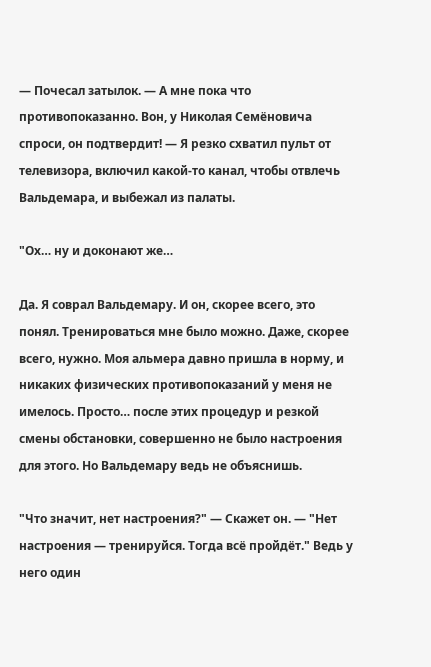— Почесал затылок. — А мне пока что противопоказанно. Вон, у Николая Семёновича спроси, он подтвердит! — Я резко схватил пульт от телевизора, включил какой-то канал, чтобы отвлечь Вальдемара, и выбежал из палаты.

"Ох… ну и доконают же…

Да. Я соврал Вальдемару. И он, скорее всего, это понял. Тренироваться мне было можно. Даже, скорее всего, нужно. Моя альмера давно пришла в норму, и никаких физических противопоказаний у меня не имелось. Просто… после этих процедур и резкой смены обстановки, совершенно не было настроения для этого. Но Вальдемару ведь не объяснишь.

"Что значит, нет настроения?" — Скажет он. — "Нет настроения — тренируйся. Тогда всё пройдёт." Ведь у него один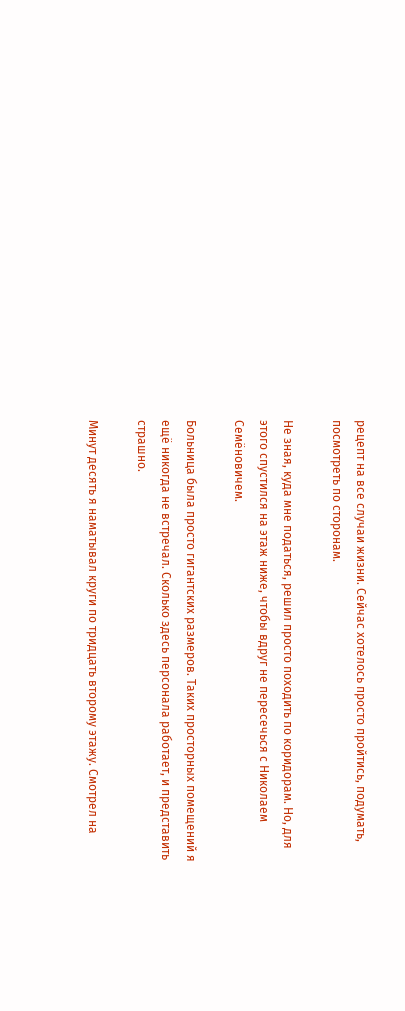рецепт на все случаи жизни. Сейчас хотелось просто пройтись, подумать, посмотреть по сторонам.

Не зная, куда мне податься, решил просто походить по коридорам. Но, для этого спустился на этаж ниже, чтобы вдруг не пересечься с Николаем Семёновичем.

Больница была просто гигантских размеров. Таких просторных помещений я ещё никогда не встречал. Сколько здесь персонала работает, и представить страшно.

Минут десять я наматывал круги по тридцать второму этажу. Смотрел на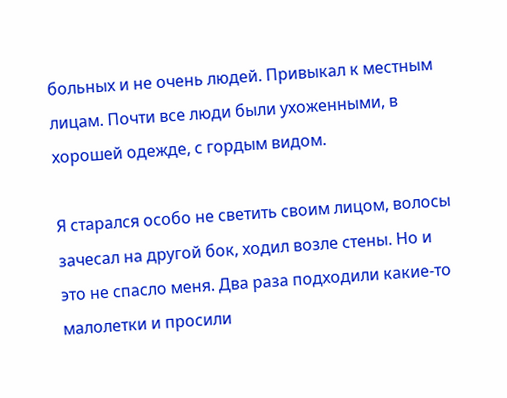больных и не очень людей. Привыкал к местным лицам. Почти все люди были ухоженными, в хорошей одежде, с гордым видом.

Я старался особо не светить своим лицом, волосы зачесал на другой бок, ходил возле стены. Но и это не спасло меня. Два раза подходили какие-то малолетки и просили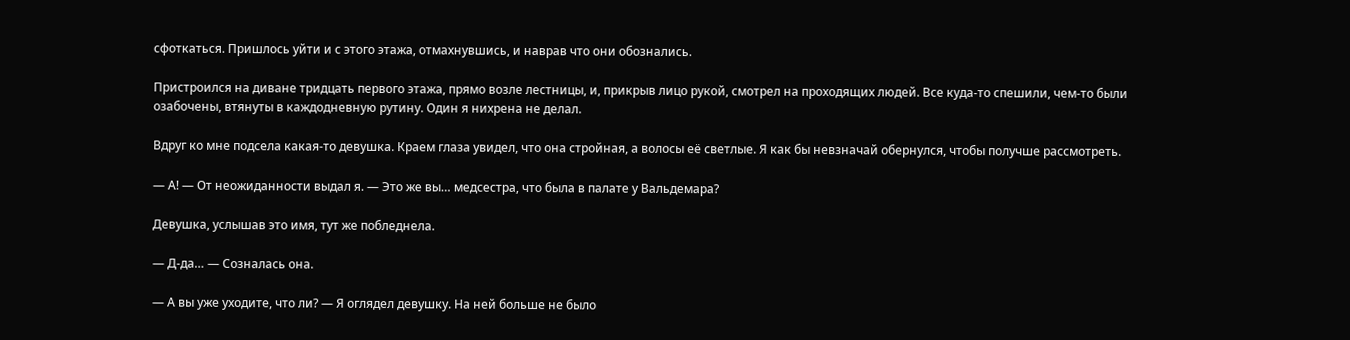сфоткаться. Пришлось уйти и с этого этажа, отмахнувшись, и наврав что они обознались.

Пристроился на диване тридцать первого этажа, прямо возле лестницы, и, прикрыв лицо рукой, смотрел на проходящих людей. Все куда-то спешили, чем-то были озабочены, втянуты в каждодневную рутину. Один я нихрена не делал.

Вдруг ко мне подсела какая-то девушка. Краем глаза увидел, что она стройная, а волосы её светлые. Я как бы невзначай обернулся, чтобы получше рассмотреть.

— А! — От неожиданности выдал я. — Это же вы… медсестра, что была в палате у Вальдемара?

Девушка, услышав это имя, тут же побледнела.

— Д-да… — Созналась она.

— А вы уже уходите, что ли? — Я оглядел девушку. На ней больше не было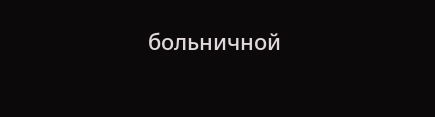больничной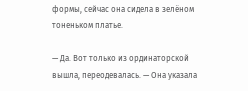формы, сейчас она сидела в зелёном тоненьком платье.

— Да. Вот только из ординаторской вышла, переодевалась. — Она указала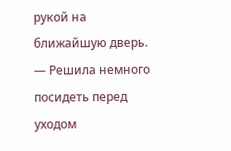рукой на ближайшую дверь. — Решила немного посидеть перед уходом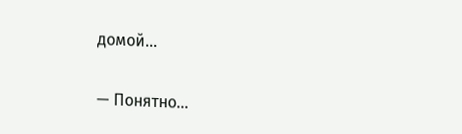домой…

— Понятно…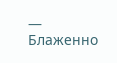— Блаженно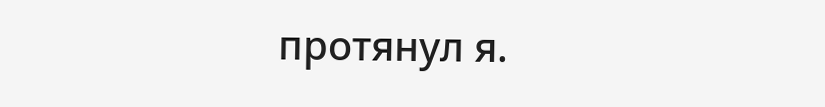протянул я.